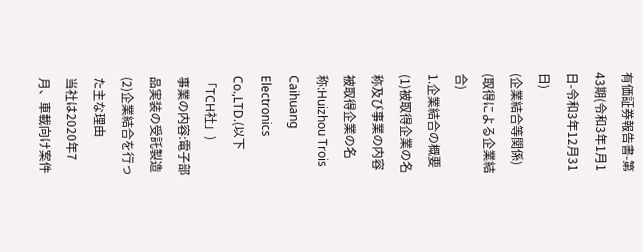有価証券報告書-第43期(令和3年1月1日-令和3年12月31日)
(企業結合等関係)
(取得による企業結合)
1.企業結合の概要
(1)被取得企業の名称及び事業の内容
被取得企業の名称:Huizhou Trois Caihuang Electronics Co.,LTD.(以下「TCH社」)
事業の内容:電子部品実装の受託製造
(2)企業結合を行った主な理由
当社は2020年7月、車載向け案件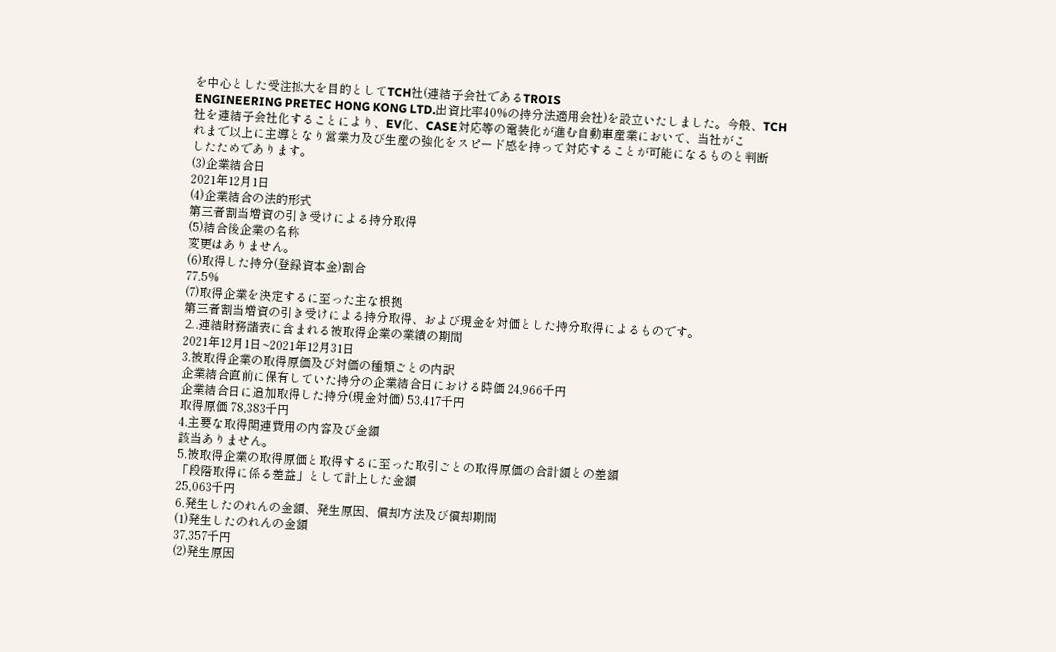を中心とした受注拡大を目的としてTCH社(連結子会社であるTROIS
ENGINEERING PRETEC HONG KONG LTD.出資比率40%の持分法適用会社)を設立いたしました。今般、TCH
社を連結子会社化することにより、EV化、CASE対応等の電装化が進む自動車産業において、当社がこ
れまで以上に主導となり営業力及び生産の強化をスピード感を持って対応することが可能になるものと判断
したためであります。
(3)企業結合日
2021年12月1日
(4)企業結合の法的形式
第三者割当増資の引き受けによる持分取得
(5)結合後企業の名称
変更はありません。
(6)取得した持分(登録資本金)割合
77.5%
(7)取得企業を決定するに至った主な根拠
第三者割当増資の引き受けによる持分取得、および現金を対価とした持分取得によるものです。
⒉.連結財務諸表に含まれる被取得企業の業績の期間
2021年12月1日~2021年12月31日
3.被取得企業の取得原価及び対価の種類ごとの内訳
企業結合直前に保有していた持分の企業結合日における時価 24,966千円
企業結合日に追加取得した持分(現金対価) 53,417千円
取得原価 78,383千円
4.主要な取得関連費用の内容及び金額
該当ありません。
5.被取得企業の取得原価と取得するに至った取引ごとの取得原価の合計額との差額
「段階取得に係る差益」として計上した金額
25,063千円
6.発生したのれんの金額、発生原因、償却方法及び償却期間
(1)発生したのれんの金額
37,357千円
(2)発生原因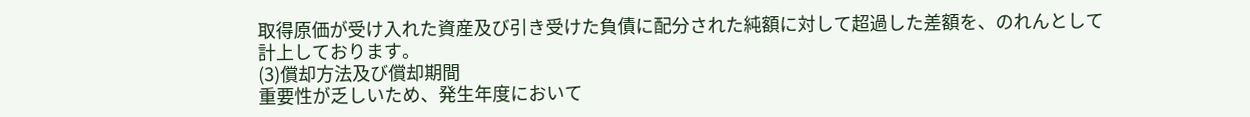取得原価が受け入れた資産及び引き受けた負債に配分された純額に対して超過した差額を、のれんとして
計上しております。
(3)償却方法及び償却期間
重要性が乏しいため、発生年度において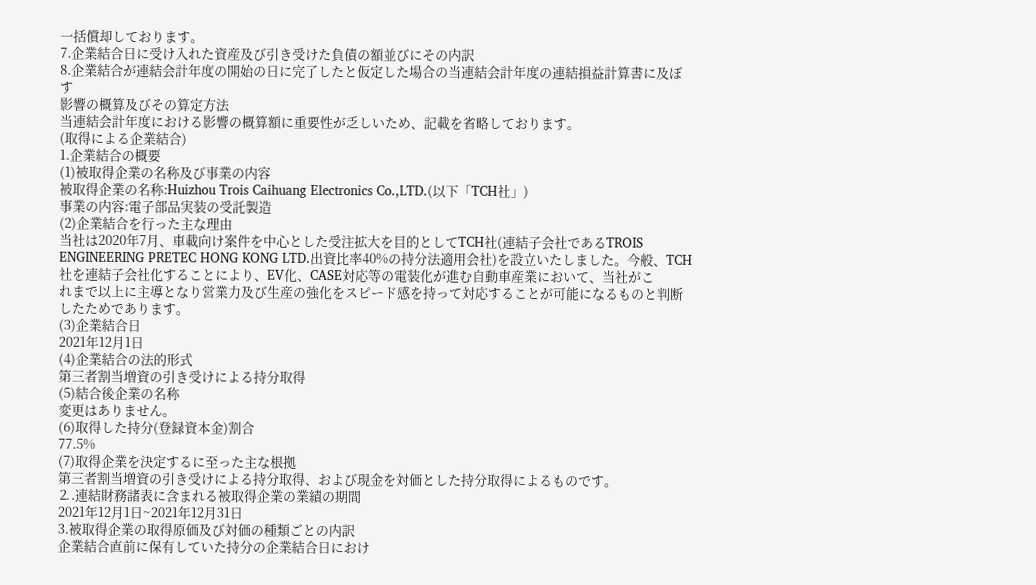一括償却しております。
7.企業結合日に受け入れた資産及び引き受けた負債の額並びにその内訳
8.企業結合が連結会計年度の開始の日に完了したと仮定した場合の当連結会計年度の連結損益計算書に及ぼす
影響の概算及びその算定方法
当連結会計年度における影響の概算額に重要性が乏しいため、記載を省略しております。
(取得による企業結合)
1.企業結合の概要
(1)被取得企業の名称及び事業の内容
被取得企業の名称:Huizhou Trois Caihuang Electronics Co.,LTD.(以下「TCH社」)
事業の内容:電子部品実装の受託製造
(2)企業結合を行った主な理由
当社は2020年7月、車載向け案件を中心とした受注拡大を目的としてTCH社(連結子会社であるTROIS
ENGINEERING PRETEC HONG KONG LTD.出資比率40%の持分法適用会社)を設立いたしました。今般、TCH
社を連結子会社化することにより、EV化、CASE対応等の電装化が進む自動車産業において、当社がこ
れまで以上に主導となり営業力及び生産の強化をスピード感を持って対応することが可能になるものと判断
したためであります。
(3)企業結合日
2021年12月1日
(4)企業結合の法的形式
第三者割当増資の引き受けによる持分取得
(5)結合後企業の名称
変更はありません。
(6)取得した持分(登録資本金)割合
77.5%
(7)取得企業を決定するに至った主な根拠
第三者割当増資の引き受けによる持分取得、および現金を対価とした持分取得によるものです。
⒉.連結財務諸表に含まれる被取得企業の業績の期間
2021年12月1日~2021年12月31日
3.被取得企業の取得原価及び対価の種類ごとの内訳
企業結合直前に保有していた持分の企業結合日におけ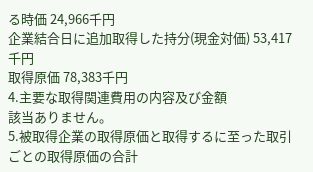る時価 24,966千円
企業結合日に追加取得した持分(現金対価) 53,417千円
取得原価 78,383千円
4.主要な取得関連費用の内容及び金額
該当ありません。
5.被取得企業の取得原価と取得するに至った取引ごとの取得原価の合計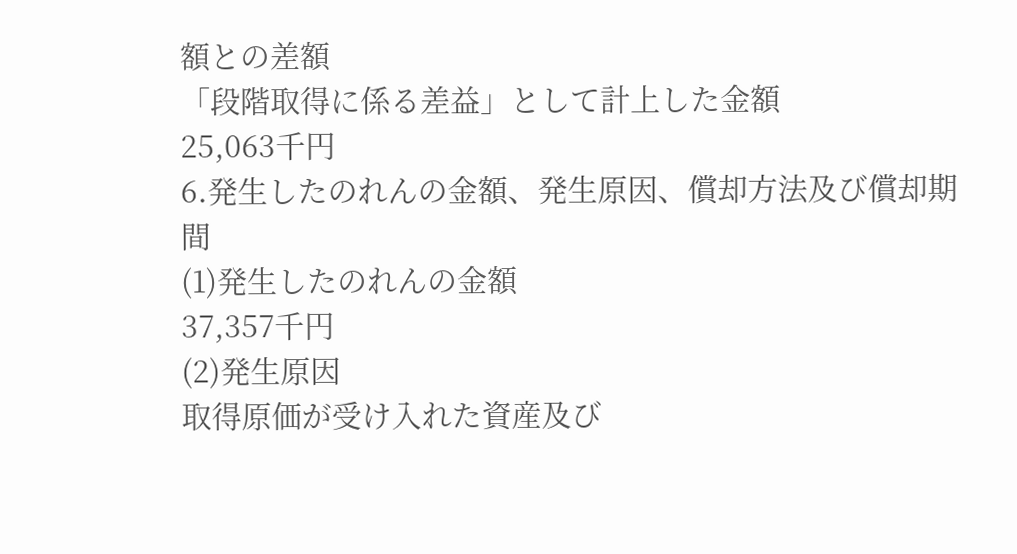額との差額
「段階取得に係る差益」として計上した金額
25,063千円
6.発生したのれんの金額、発生原因、償却方法及び償却期間
(1)発生したのれんの金額
37,357千円
(2)発生原因
取得原価が受け入れた資産及び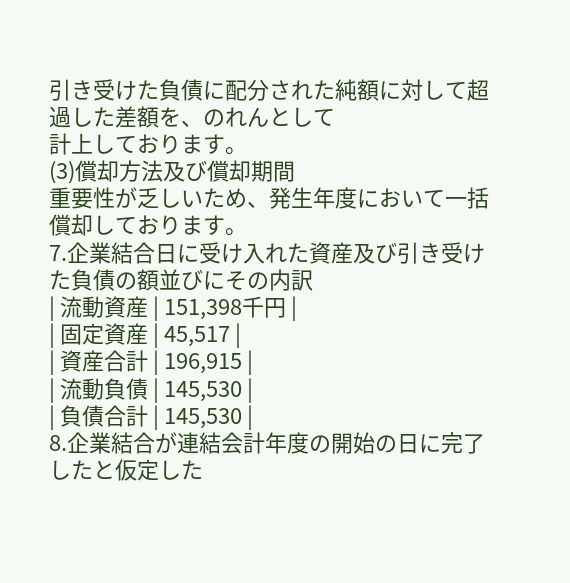引き受けた負債に配分された純額に対して超過した差額を、のれんとして
計上しております。
(3)償却方法及び償却期間
重要性が乏しいため、発生年度において一括償却しております。
7.企業結合日に受け入れた資産及び引き受けた負債の額並びにその内訳
| 流動資産 | 151,398千円 |
| 固定資産 | 45,517 |
| 資産合計 | 196,915 |
| 流動負債 | 145,530 |
| 負債合計 | 145,530 |
8.企業結合が連結会計年度の開始の日に完了したと仮定した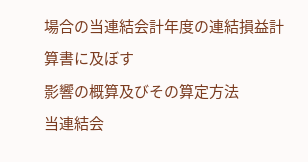場合の当連結会計年度の連結損益計算書に及ぼす
影響の概算及びその算定方法
当連結会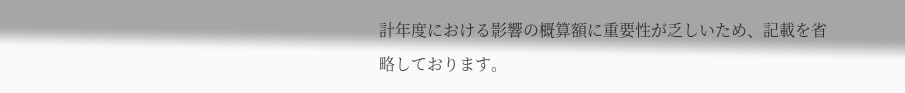計年度における影響の概算額に重要性が乏しいため、記載を省略しております。